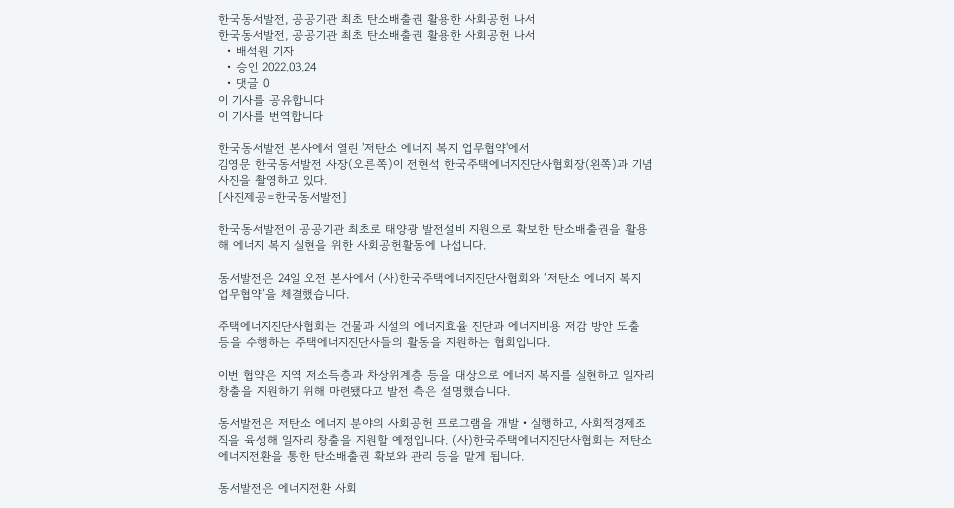한국동서발전, 공공기관 최초 탄소배출권 활용한 사회공헌 나서
한국동서발전, 공공기관 최초 탄소배출권 활용한 사회공헌 나서
  • 배석원 기자
  • 승인 2022.03.24
  • 댓글 0
이 기사를 공유합니다
이 기사를 번역합니다

한국동서발전 본사에서 열린 '저탄소 에너지 복지 업무협약'에서
김영문 한국동서발전 사장(오른쪽)이 전현석 한국주택에너지진단사협회장(왼쪽)과 기념사진을 촬영하고 있다.
[사진제공=한국동서발전]

한국동서발전이 공공기관 최초로 태양광 발전설비 지원으로 확보한 탄소배출권을 활용해 에너지 복지 실현을 위한 사회공헌활동에 나섭니다.

동서발전은 24일 오전 본사에서 (사)한국주택에너지진단사협회와 ‘저탄소 에너지 복지 업무협약’을 체결했습니다.

주택에너지진단사협회는 건물과 시설의 에너지효율 진단과 에너지비용 저감 방안 도출 등을 수행하는 주택에너지진단사들의 활동을 지원하는 협회입니다.

이번 협약은 지역 저소득층과 차상위계층 등을 대상으로 에너지 복지를 실현하고 일자리 창출을 지원하기 위해 마련됐다고 발전 측은 설명했습니다.

동서발전은 저탄소 에너지 분야의 사회공헌 프로그램을 개발‧실행하고, 사회적경제조직을 육성해 일자리 창출을 지원할 예정입니다. (사)한국주택에너지진단사협회는 저탄소 에너지전환을 통한 탄소배출권 확보와 관리 등을 맡게 됩니다.

동서발전은 에너지전환 사회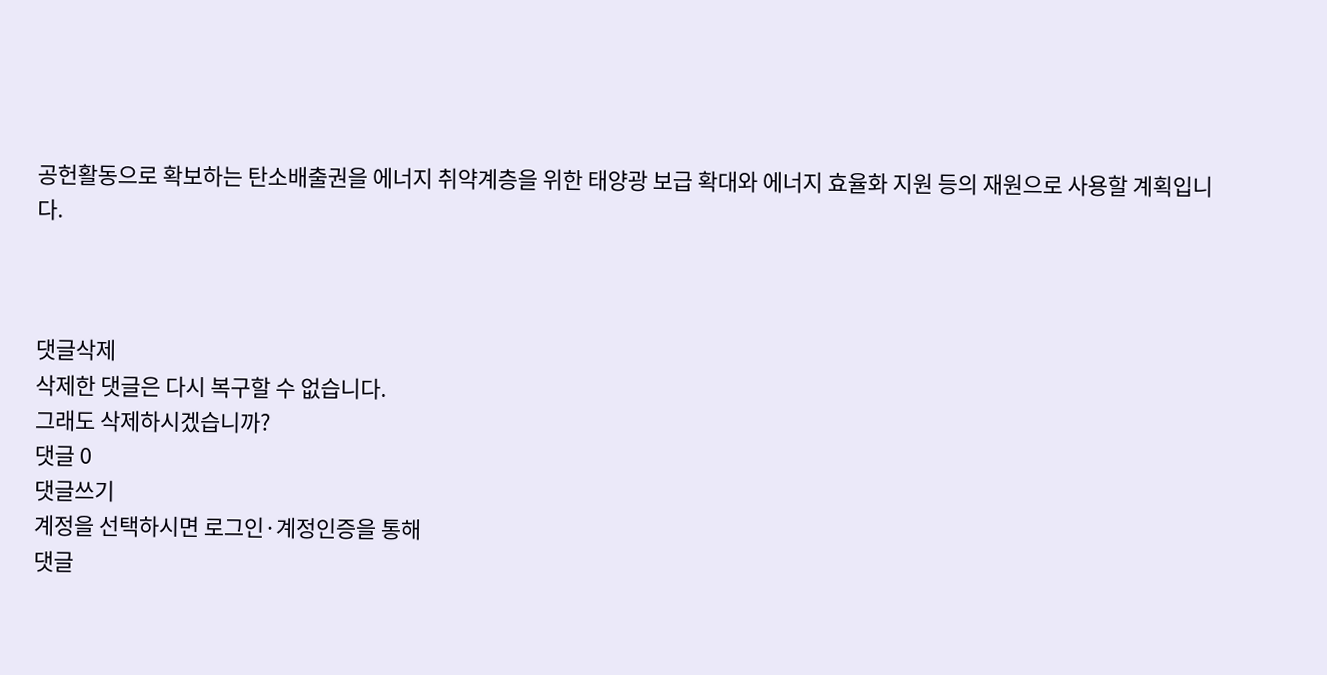공헌활동으로 확보하는 탄소배출권을 에너지 취약계층을 위한 태양광 보급 확대와 에너지 효율화 지원 등의 재원으로 사용할 계획입니다.



댓글삭제
삭제한 댓글은 다시 복구할 수 없습니다.
그래도 삭제하시겠습니까?
댓글 0
댓글쓰기
계정을 선택하시면 로그인·계정인증을 통해
댓글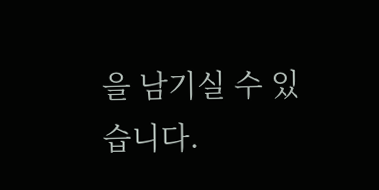을 남기실 수 있습니다.